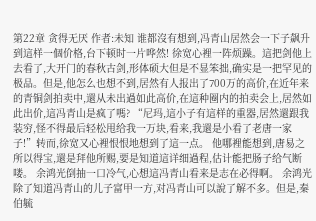第22章 贪得无厌 作者:未知 谁都沒有想到,冯青山居然会一下子飙升到這样一個价格,台下顿时一片哗然! 徐宽心裡一阵烦躁。這把剑他上去看了,大开门的春秋古剑,形体硕大但是不显笨拙,确实是一把罕见的极品。但是,他怎么也想不到,居然有人报出了700万的高价,在近年来的青铜剑拍卖中,還从未出過如此高价,在這种圈内的拍卖会上,居然如此出价,這冯青山是疯了嗎? “尼玛,這小子有這样的重器,居然還跟我装穷,怪不得最后轻松甩给我一万块,看来,我還是小看了老唐一家子!”转而,徐宽又心裡恨恨地想到了這一点。 他哪裡能想到,唐易之所以得宝,還是拜他所赐,要是知道這详细過程,估计能把肠子给气断喽。 余鸿光倒抽一口冷气,心想這冯青山看来是志在必得啊。 余鸿光除了知道冯青山的儿子富甲一方,对冯青山可以說了解不多。但是,秦伯毓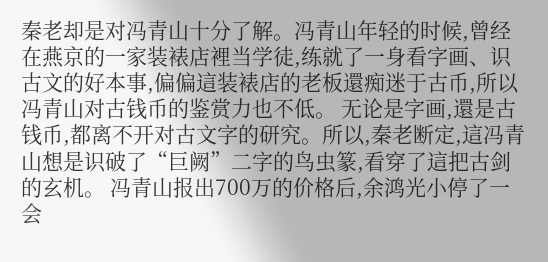秦老却是对冯青山十分了解。冯青山年轻的时候,曾经在燕京的一家装裱店裡当学徒,练就了一身看字画、识古文的好本事,偏偏這装裱店的老板還痴迷于古币,所以冯青山对古钱币的鉴赏力也不低。 无论是字画,還是古钱币,都离不开对古文字的研究。所以,秦老断定,這冯青山想是识破了“巨阙”二字的鸟虫篆,看穿了這把古剑的玄机。 冯青山报出700万的价格后,余鸿光小停了一会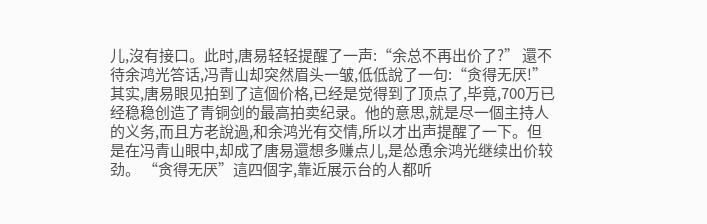儿,沒有接口。此时,唐易轻轻提醒了一声:“余总不再出价了?” 還不待余鸿光答话,冯青山却突然眉头一皱,低低說了一句:“贪得无厌!” 其实,唐易眼见拍到了這個价格,已经是觉得到了顶点了,毕竟,700万已经稳稳创造了青铜剑的最高拍卖纪录。他的意思,就是尽一個主持人的义务,而且方老說過,和余鸿光有交情,所以才出声提醒了一下。但是在冯青山眼中,却成了唐易還想多赚点儿,是怂恿余鸿光继续出价较劲。 “贪得无厌”這四個字,靠近展示台的人都听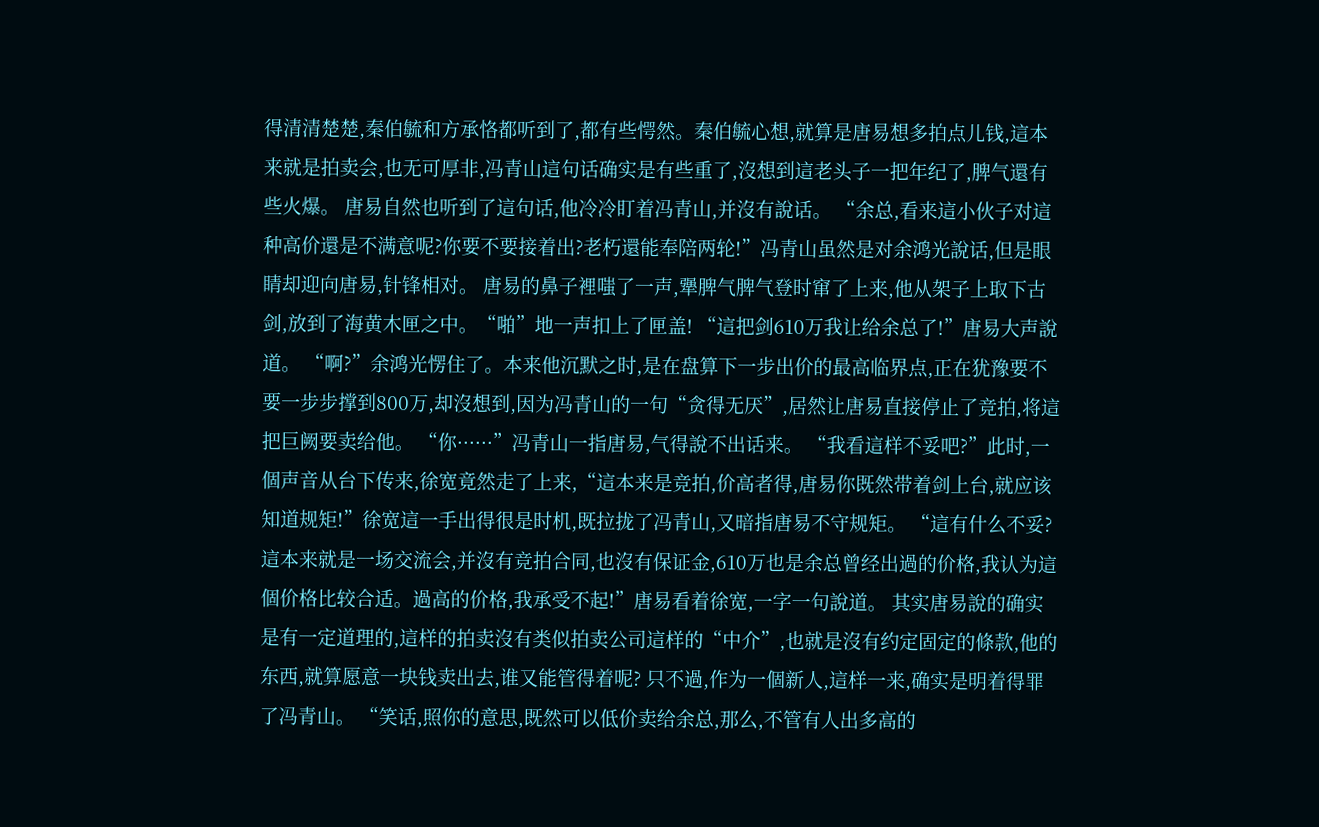得清清楚楚,秦伯毓和方承恪都听到了,都有些愕然。秦伯毓心想,就算是唐易想多拍点儿钱,這本来就是拍卖会,也无可厚非,冯青山這句话确实是有些重了,沒想到這老头子一把年纪了,脾气還有些火爆。 唐易自然也听到了這句话,他冷冷盯着冯青山,并沒有說话。 “余总,看来這小伙子对這种高价還是不满意呢?你要不要接着出?老朽還能奉陪两轮!”冯青山虽然是对余鸿光說话,但是眼睛却迎向唐易,针锋相对。 唐易的鼻子裡嗤了一声,犟脾气脾气登时窜了上来,他从架子上取下古剑,放到了海黄木匣之中。“啪”地一声扣上了匣盖! “這把剑610万我让给余总了!”唐易大声說道。 “啊?”余鸿光愣住了。本来他沉默之时,是在盘算下一步出价的最高临界点,正在犹豫要不要一步步撑到800万,却沒想到,因为冯青山的一句“贪得无厌”,居然让唐易直接停止了竞拍,将這把巨阙要卖给他。 “你······”冯青山一指唐易,气得說不出话来。 “我看這样不妥吧?”此时,一個声音从台下传来,徐宽竟然走了上来,“這本来是竞拍,价高者得,唐易你既然带着剑上台,就应该知道规矩!”徐宽這一手出得很是时机,既拉拢了冯青山,又暗指唐易不守规矩。 “這有什么不妥?這本来就是一场交流会,并沒有竞拍合同,也沒有保证金,610万也是余总曾经出過的价格,我认为這個价格比较合适。過高的价格,我承受不起!”唐易看着徐宽,一字一句說道。 其实唐易說的确实是有一定道理的,這样的拍卖沒有类似拍卖公司這样的“中介”,也就是沒有约定固定的條款,他的东西,就算愿意一块钱卖出去,谁又能管得着呢? 只不過,作为一個新人,這样一来,确实是明着得罪了冯青山。 “笑话,照你的意思,既然可以低价卖给余总,那么,不管有人出多高的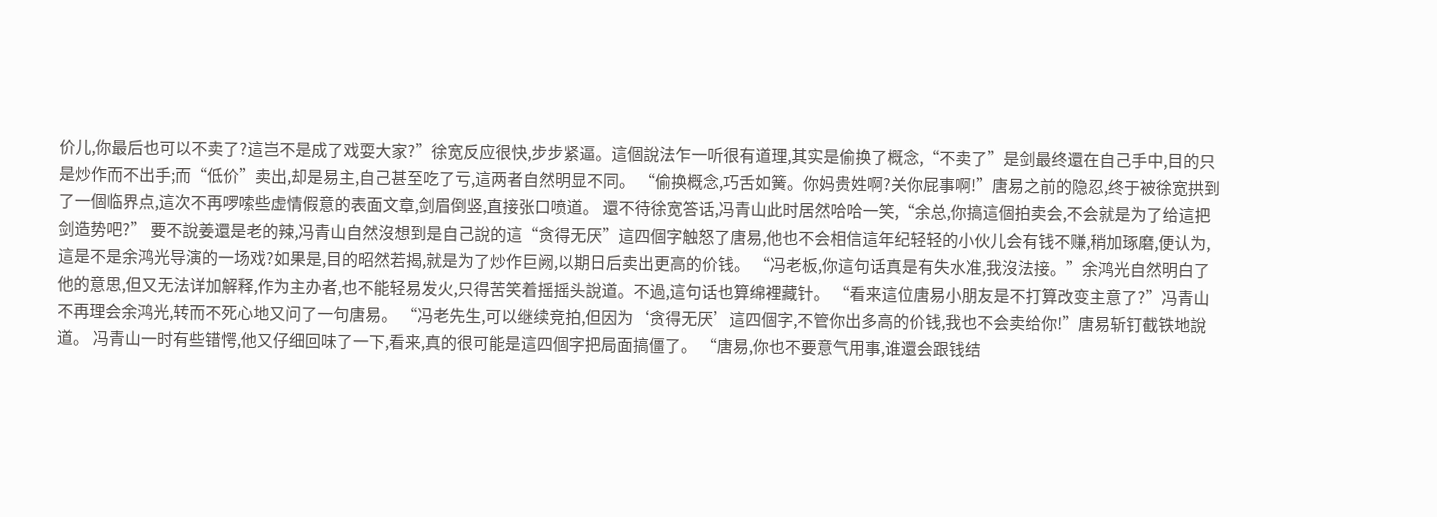价儿,你最后也可以不卖了?這岂不是成了戏耍大家?”徐宽反应很快,步步紧逼。這個說法乍一听很有道理,其实是偷换了概念,“不卖了”是剑最终還在自己手中,目的只是炒作而不出手;而“低价”卖出,却是易主,自己甚至吃了亏,這两者自然明显不同。 “偷换概念,巧舌如簧。你妈贵姓啊?关你屁事啊!”唐易之前的隐忍,终于被徐宽拱到了一個临界点,這次不再啰嗦些虚情假意的表面文章,剑眉倒竖,直接张口喷道。 還不待徐宽答话,冯青山此时居然哈哈一笑,“余总,你搞這個拍卖会,不会就是为了给這把剑造势吧?” 要不說姜還是老的辣,冯青山自然沒想到是自己說的這“贪得无厌”這四個字触怒了唐易,他也不会相信這年纪轻轻的小伙儿会有钱不赚,稍加琢磨,便认为,這是不是余鸿光导演的一场戏?如果是,目的昭然若揭,就是为了炒作巨阙,以期日后卖出更高的价钱。 “冯老板,你這句话真是有失水准,我沒法接。”余鸿光自然明白了他的意思,但又无法详加解释,作为主办者,也不能轻易发火,只得苦笑着摇摇头說道。不過,這句话也算绵裡藏针。 “看来這位唐易小朋友是不打算改变主意了?”冯青山不再理会余鸿光,转而不死心地又问了一句唐易。 “冯老先生,可以继续竞拍,但因为‘贪得无厌’這四個字,不管你出多高的价钱,我也不会卖给你!”唐易斩钉截铁地說道。 冯青山一时有些错愕,他又仔细回味了一下,看来,真的很可能是這四個字把局面搞僵了。 “唐易,你也不要意气用事,谁還会跟钱结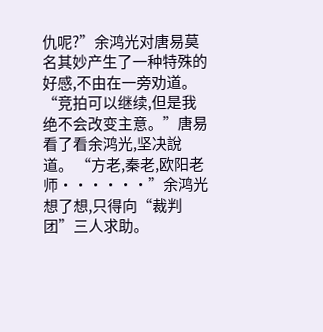仇呢?”余鸿光对唐易莫名其妙产生了一种特殊的好感,不由在一旁劝道。 “竞拍可以继续,但是我绝不会改变主意。”唐易看了看余鸿光,坚决說道。 “方老,秦老,欧阳老师······”余鸿光想了想,只得向“裁判团”三人求助。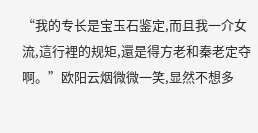“我的专长是宝玉石鉴定,而且我一介女流,這行裡的规矩,還是得方老和秦老定夺啊。”欧阳云烟微微一笑,显然不想多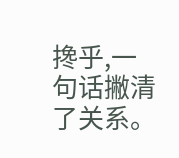搀乎,一句话撇清了关系。